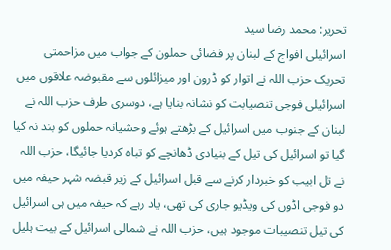تحریر: محمد رضا سید
اسرائیلی افواج کے لبنان پر فضائی حملون کے جواب میں مزاحمتی تحریک حزب اللہ نے اتوار کو ڈرون اور میزائلوں سے مقبوضہ علاقوں میں اسرائیلی فوجی تنصیابت کو نشانہ بنایا ہے، دوسری طرف حزب اللہ نے لبنان کے جنوب میں اسرائیل کے بڑھتے ہوئے وحشیانہ حملوں کو بند نہ کیا گیا تو اسرائیل کی تیل کے بنیادی ڈھانچے کو تباہ کردیا جائیگا، حزب اللہ نے تل ابیب کو خبردار کرنے سے قبل اسرائیل کے زیر قبضہ شہر حیفہ میں دو فوجی اڈوں کی ویڈیو جاری کی تھی، یاد رہے کہ حیفہ میں ہی اسرائیل کی تیل تنصیبات موجود ہیں، حزب اللہ نے شمالی اسرائیل کے بیت ہلیل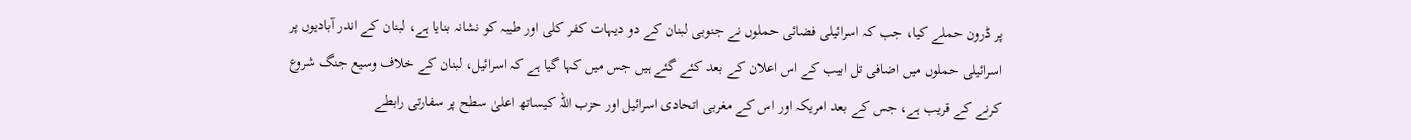پر ڈرون حملے کیا، جب کہ اسرائیلی فضائی حملوں نے جنوبی لبنان کے دو دیہات کفر کلی اور طیبہ کو نشانہ بنایا ہے، لبنان کے اندر آبادیوں پر اسرائیلی حملوں میں اضافی تل ابیب کے اس اعلان کے بعد کئے گئے ہیں جس میں کہا گیا ہے کہ اسرائیل، لبنان کے خلاف وسیع جنگ شروع کرنے کے قریب ہے، جس کے بعد امریکہ اور اس کے مغربی اتحادی اسرائیل اور حزب اللہ کیساتھ اعلیٰ سطح پر سفارتی رابطے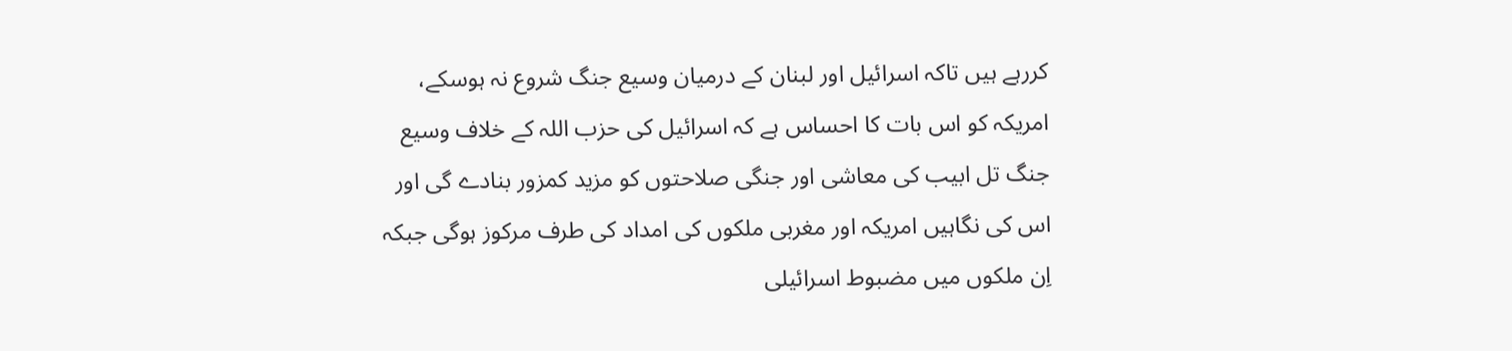کررہے ہیں تاکہ اسرائیل اور لبنان کے درمیان وسیع جنگ شروع نہ ہوسکے، امریکہ کو اس بات کا احساس ہے کہ اسرائیل کی حزب اللہ کے خلاف وسیع جنگ تل ابیب کی معاشی اور جنگی صلاحتوں کو مزید کمزور بنادے گی اور اس کی نگاہیں امریکہ اور مغربی ملکوں کی امداد کی طرف مرکوز ہوگی جبکہ اِن ملکوں میں مضبوط اسرائیلی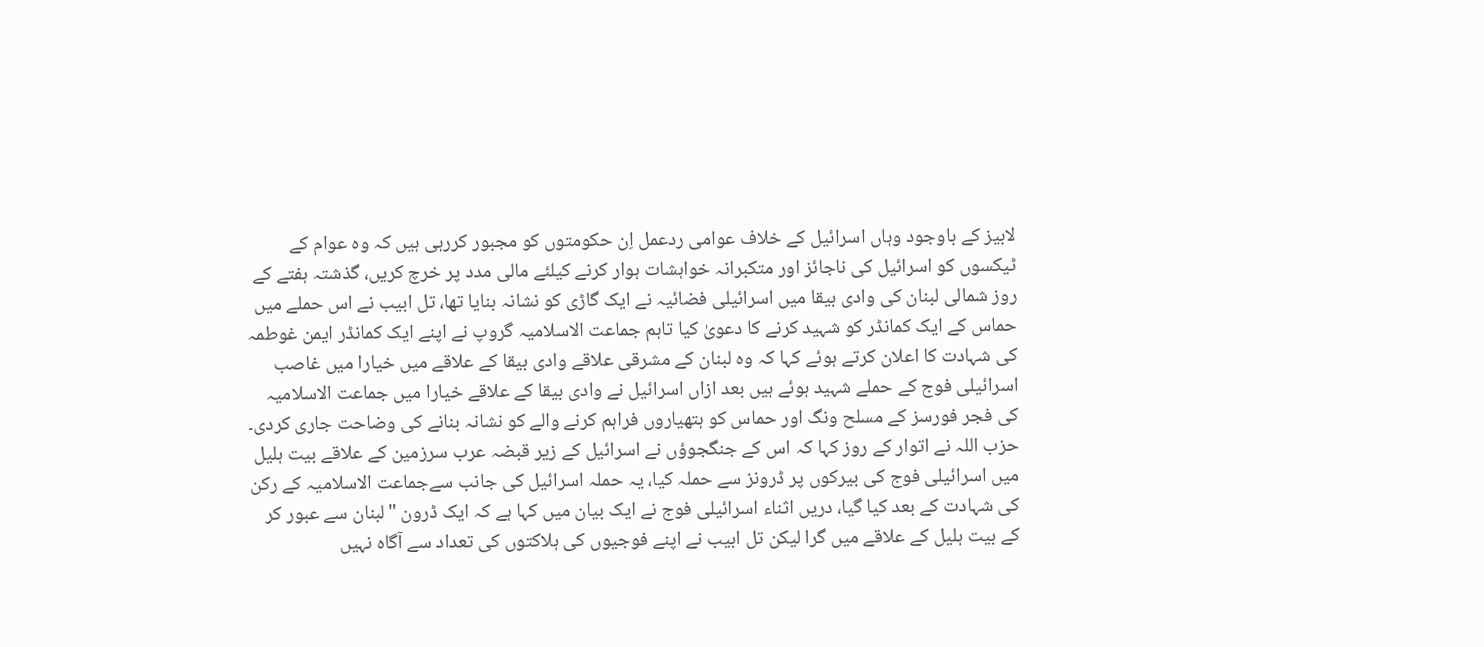لابیز کے باوجود وہاں اسرائیل کے خلاف عوامی ردعمل اِن حکومتوں کو مجبور کررہی ہیں کہ وہ عوام کے ٹیکسوں کو اسرائیل کی ناجائز اور متکبرانہ خواہشات ہوار کرنے کیلئے مالی مدد پر خرچ کریں، گذشتہ ہفتے کے روز شمالی لبنان کی وادی بیقا میں اسرائیلی فضائیہ نے ایک گاڑی کو نشانہ بنایا تھا، تل ابیب نے اس حملے میں حماس کے ایک کمانڈر کو شہید کرنے کا دعویٰ کیا تاہم جماعت الاسلامیہ گروپ نے اپنے ایک کمانڈر ایمن غوطمہ کی شہادت کا اعلان کرتے ہوئے کہا کہ وہ لبنان کے مشرقی علاقے وادی بیقا کے علاقے میں خیارا میں غاصب اسرائیلی فوج کے حملے شہید ہوئے ہیں بعد ازاں اسرائیل نے وادی بیقا کے علاقے خیارا میں جماعت الاسلامیہ کی فجر فورسز کے مسلح ونگ اور حماس کو ہتھیاروں فراہم کرنے والے کو نشانہ بنانے کی وضاحت جاری کردی۔
حزب اللہ نے اتوار کے روز کہا کہ اس کے جنگجوؤں نے اسرائیل کے زیر قبضہ عرب سرزمین کے علاقے بیت ہلیل میں اسرائیلی فوج کی بیرکوں پر ڈرونز سے حملہ کیا، یہ حملہ اسرائیل کی جانب سےجماعت الاسلامیہ کے رکن کی شہادت کے بعد کیا گیا، دریں اثناء اسرائیلی فوج نے ایک بیان میں کہا ہے کہ ایک ڈرون "لبنان سے عبور کر کے بیت ہلیل کے علاقے میں گرا لیکن تل ابیب نے اپنے فوجیوں کی ہلاکتوں کی تعداد سے آگاہ نہیں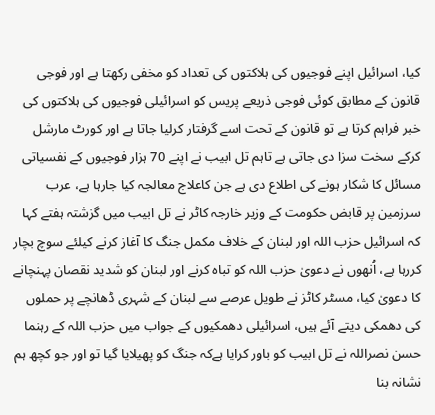کیا، اسرائیل اپنے فوجیوں کی ہلاکتوں کی تعداد کو مخفی رکھتا ہے اور فوجی قانون کے مطابق کوئی فوجی ذریعے پریس کو اسرائیلی فوجیوں کی ہلاکتوں کی خبر فراہم کرتا ہے تو قانون کے تحت اسے گرفتار کرلیا جاتا ہے اور کورٹ مارشل کرکے سخت سزا دی جاتی ہے تاہم تل ابیب نے اپنے 70 ہزار فوجیوں کے نفسیاتی مسائل کا شکار ہونے کی اطلاع دی ہے جن کاعلاج معالجہ کیا جارہا ہے، عرب سرزمین پر قابض حکومت کے وزیر خارجہ کاٹر نے تل ابیب میں گزشتہ ہفتے کہا کہ اسرائیل حزب اللہ اور لبنان کے خلاف مکمل جنگ کا آغاز کرنے کیلئے سوچ بچار کررہا ہے، اُنھوں نے دعویٰ حزب اللہ کو تباہ کرنے اور لبنان کو شدید نقصان پہنچانے کا دعویٰ کیا، مسٹر کاٹز نے طویل عرصے سے لبنان کے شہری ڈھانچے پر حملوں کی دھمکی دیتے آئے ہیں، اسرائیلی دھمکیوں کے جواب میں حزب اللہ کے رہنما حسن نصراللہ نے تل ابیب کو باور کرایا ہےکہ جنگ کو پھیلایا گیا تو اور جو کچھ ہم نشانہ بنا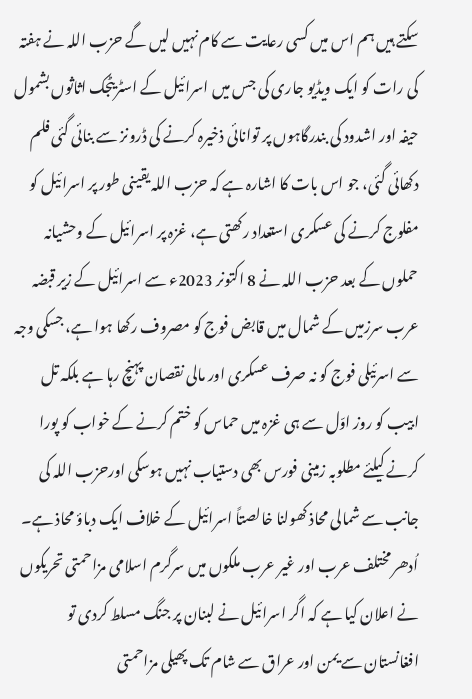سکتے ہیں ہم اس میں کسی رعایت سے کام نہیں لیں گے حزب اللہ نے ہفتہ کی رات کو ایک ویڈیو جاری کی جس میں اسرائیل کے اسٹریٹجک اثاثوں بشمول حیفہ اور اشدود کی بندرگاہوں پر توانائی ذخیرہ کرنے کی ڈرونز سے بنائی گئی فلم دکھائی گئی، جو اس بات کا اشارہ ہے کہ حزب اللہ یقینی طور پر اسرائیل کو مفلوج کرنے کی عسکری استعداد رکھتی ہے، غزہ پر اسرائیل کے وحشیانہ حملوں کے بعد حزب اللہ نے 8 اکتونر 2023ء سے اسرائیل کے زیر قبضہ عرب سرزمیں کے شمال میں قابض فوج کو مصروف رکھا ہوا ہے، جسکی وجہ سے اسرئیلی فوج کو نہ صرف عسکری اور مالی نقصان پہنچ رہا ہے بلکہ تل ابیب کو روز اوّل سے ہی غزہ میں حماس کو ختم کرنے کے خواب کو پورا کرنے کیلئے مطلوبہ زمینی فورس بھی دستیاب نہیں ہوسکی اورحزب اللہ کی جانب سے شمالی محاذ کھولنا خالصتاً اسرائیل کے خلاف ایک دباؤ محاذ ہے۔
اُدھر مختلف عرب اور غیر عرب ملکوں میں سرگرم اسلامی مزاحمتی تحریکوں نے اعلان کیا ہے کہ اگر اسرائیل نے لبنان پر جنگ مسلط کردی تو افغانستان سے یمن اور عراق سے شام تک پھیلی مزاحمتی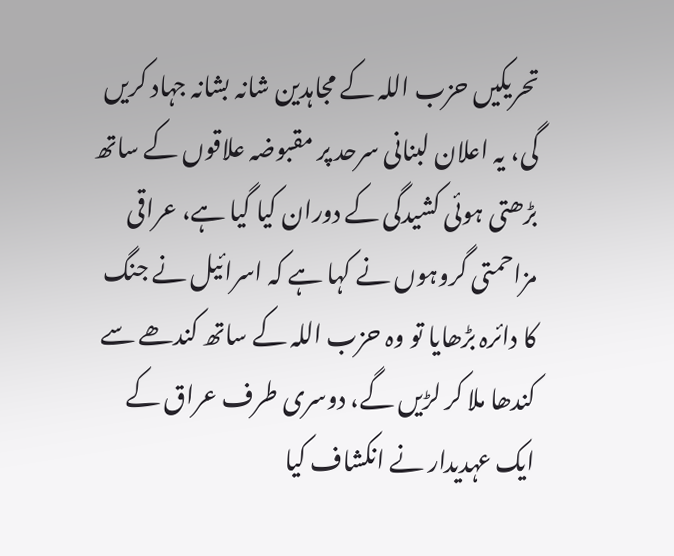تحریکیں حزب اللہ کے مجاہدین شانہ بشانہ جہاد کریں گی، یہ اعلان لبنانی سرحد پر مقبوضہ علاقوں کے ساتھ بڑھتی ہوئی کشیدگی کے دوران کیا گیا ہے، عراقی مزاحمتی گروہوں نے کہا ہے کہ اسرائیل نے جنگ کا دائرہ بڑھایا تو وہ حزب اللہ کے ساتھ کندھے سے کندھا ملا کر لڑیں گے، دوسری طرف عراق کے ایک عہدیدار نے انکشاف کیا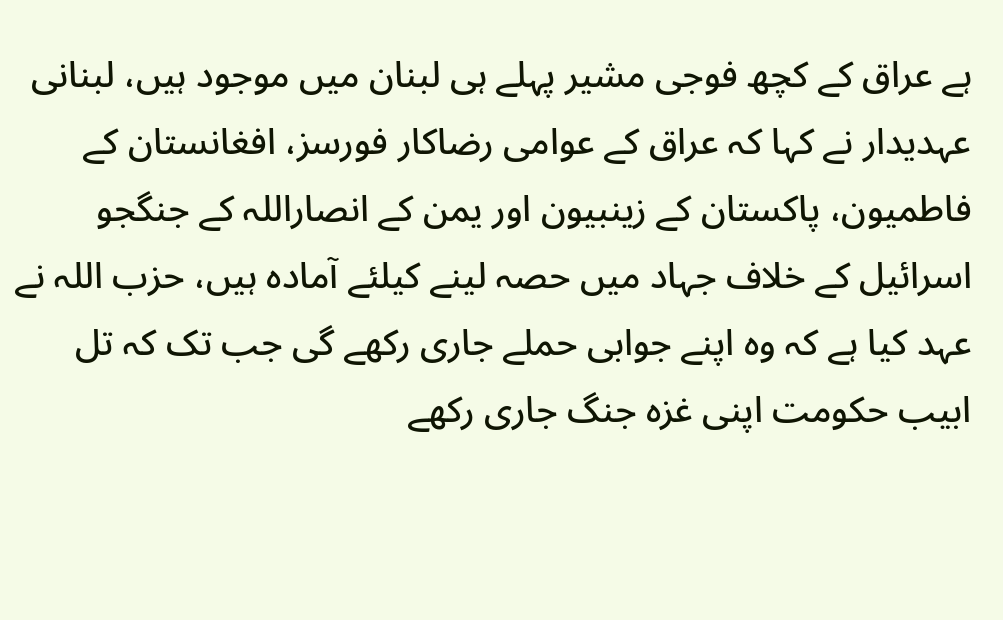ہے عراق کے کچھ فوجی مشیر پہلے ہی لبنان میں موجود ہیں، لبنانی عہدیدار نے کہا کہ عراق کے عوامی رضاکار فورسز، افغانستان کے فاطمیون، پاکستان کے زینبیون اور یمن کے انصاراللہ کے جنگجو اسرائیل کے خلاف جہاد میں حصہ لینے کیلئے آمادہ ہیں، حزب اللہ نے عہد کیا ہے کہ وہ اپنے جوابی حملے جاری رکھے گی جب تک کہ تل ابیب حکومت اپنی غزہ جنگ جاری رکھے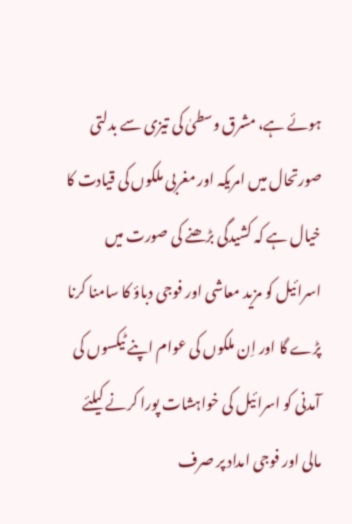ہوئے ہے، مشرق وسطیٰ کی تیزی سے بدلتی صورتحال میں امریکہ اور مغربی ملکوں کی قیادت کا خیال ہے کہ کشیدگی بڑھنے کی صورت میں اسرائیل کو مزید معاشی اور فوجی دباؤ کا سامنا کرنا پڑے گا اور اِن ملکوں کی عوام اپنے ٹیکسوں کی آمدنی کو اسرائیل کی خواہشات پورا کرنے کیلئے مالی اور فوجی امداد پر صرف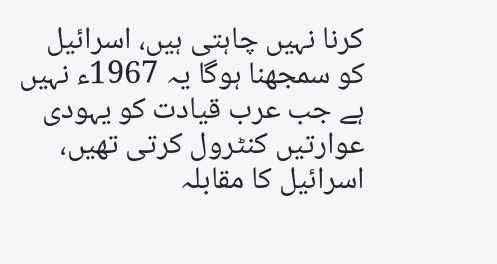کرنا نہیں چاہتی ہیں، اسرائیل کو سمجھنا ہوگا یہ 1967ء نہیں ہے جب عرب قیادت کو یہودی عوارتیں کنٹرول کرتی تھیں، اسرائیل کا مقابلہ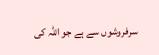سرفروشوں سے ہے جو اللہ کی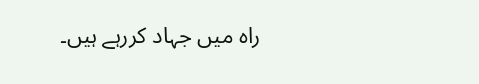راہ میں جہاد کررہے ہیں۔